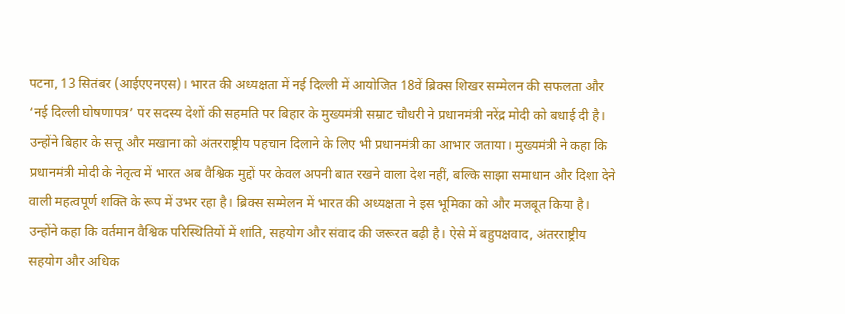पटना, 13 सितंबर (आईएएनएस)। भारत की अध्यक्षता में नई दिल्ली में आयोजित 18वें ब्रिक्स शिखर सम्मेलन की सफलता और ‘नई दिल्ली घोषणापत्र’ पर सदस्य देशों की सहमति पर बिहार के मुख्यमंत्री सम्राट चौधरी ने प्रधानमंत्री नरेंद्र मोदी को बधाई दी है। उन्होंने बिहार के सत्तू और मखाना को अंतरराष्ट्रीय पहचान दिलाने के लिए भी प्रधानमंत्री का आभार जताया। मुख्यमंत्री ने कहा कि प्रधानमंत्री मोदी के नेतृत्व में भारत अब वैश्विक मुद्दों पर केवल अपनी बात रखने वाला देश नहीं, बल्कि साझा समाधान और दिशा देने वाली महत्वपूर्ण शक्ति के रूप में उभर रहा है। ब्रिक्स सम्मेलन में भारत की अध्यक्षता ने इस भूमिका को और मजबूत किया है।
उन्होंने कहा कि वर्तमान वैश्विक परिस्थितियों में शांति, सहयोग और संवाद की जरूरत बढ़ी है। ऐसे में बहुपक्षवाद, अंतरराष्ट्रीय सहयोग और अधिक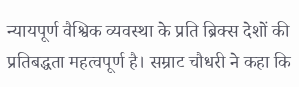न्यायपूर्ण वैश्विक व्यवस्था के प्रति ब्रिक्स देशों की प्रतिबद्धता महत्वपूर्ण है। सम्राट चौधरी ने कहा कि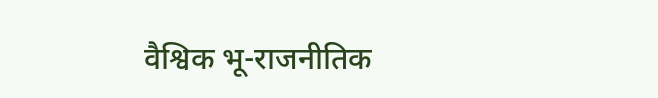वैश्विक भू-राजनीतिक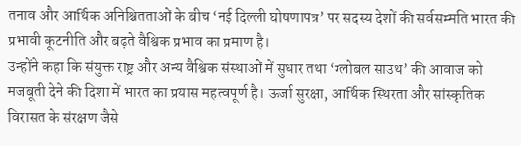तनाव और आर्थिक अनिश्चितताओं के बीच ‘नई दिल्ली घोषणापत्र’ पर सदस्य देशों की सर्वसम्मति भारत की प्रभावी कूटनीति और बढ़ते वैश्विक प्रभाव का प्रमाण है।
उन्होंने कहा कि संयुक्त राष्ट्र और अन्य वैश्विक संस्थाओं में सुधार तथा ‘ग्लोबल साउथ’ की आवाज को मजबूती देने की दिशा में भारत का प्रयास महत्वपूर्ण है। ऊर्जा सुरक्षा, आर्थिक स्थिरता और सांस्कृतिक विरासत के संरक्षण जैसे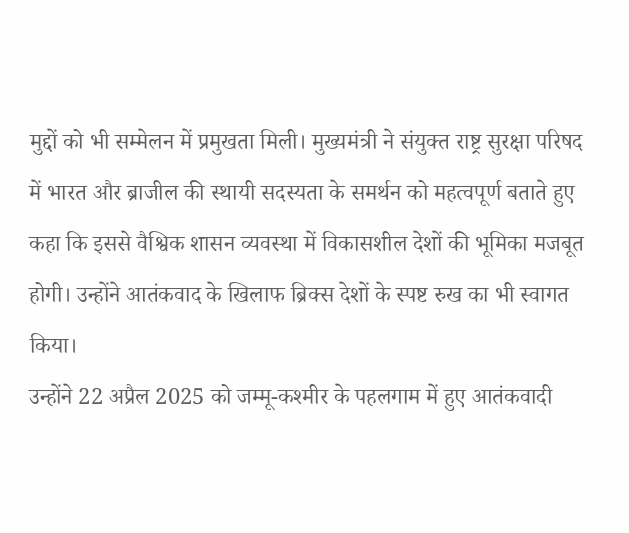मुद्दों को भी सम्मेलन में प्रमुखता मिली। मुख्यमंत्री ने संयुक्त राष्ट्र सुरक्षा परिषद में भारत और ब्राजील की स्थायी सदस्यता के समर्थन को महत्वपूर्ण बताते हुए कहा कि इससे वैश्विक शासन व्यवस्था में विकासशील देशों की भूमिका मजबूत होगी। उन्होंने आतंकवाद के खिलाफ ब्रिक्स देशों के स्पष्ट रुख का भी स्वागत किया।
उन्होंने 22 अप्रैल 2025 को जम्मू-कश्मीर के पहलगाम में हुए आतंकवादी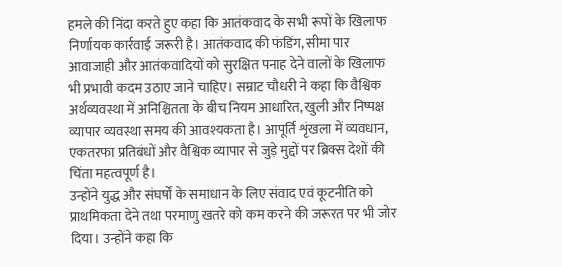हमले की निंदा करते हुए कहा कि आतंकवाद के सभी रूपों के खिलाफ निर्णायक कार्रवाई जरूरी है। आतंकवाद की फंडिंग, सीमा पार आवाजाही और आतंकवादियों को सुरक्षित पनाह देने वालों के खिलाफ भी प्रभावी कदम उठाए जाने चाहिए। सम्राट चौधरी ने कहा कि वैश्विक अर्थव्यवस्था में अनिश्चितता के बीच नियम आधारित, खुली और निष्पक्ष व्यापार व्यवस्था समय की आवश्यकता है। आपूर्ति शृंखला में व्यवधान, एकतरफा प्रतिबंधों और वैश्विक व्यापार से जुड़े मुद्दों पर ब्रिक्स देशों की चिंता महत्वपूर्ण है।
उन्होंने युद्ध और संघर्षों के समाधान के लिए संवाद एवं कूटनीति को प्राथमिकता देने तथा परमाणु खतरे को कम करने की जरूरत पर भी जोर दिया। उन्होंने कहा कि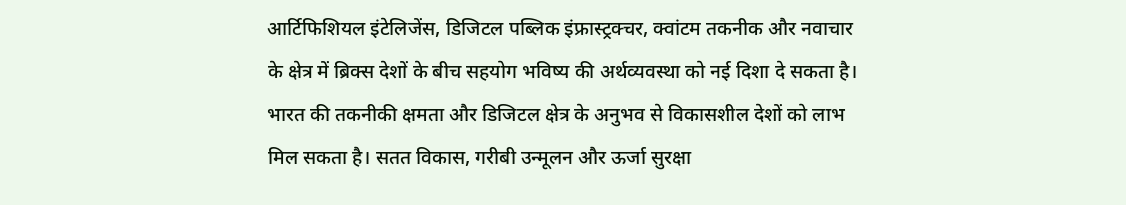आर्टिफिशियल इंटेलिजेंस, डिजिटल पब्लिक इंफ्रास्ट्रक्चर, क्वांटम तकनीक और नवाचार के क्षेत्र में ब्रिक्स देशों के बीच सहयोग भविष्य की अर्थव्यवस्था को नई दिशा दे सकता है। भारत की तकनीकी क्षमता और डिजिटल क्षेत्र के अनुभव से विकासशील देशों को लाभ मिल सकता है। सतत विकास, गरीबी उन्मूलन और ऊर्जा सुरक्षा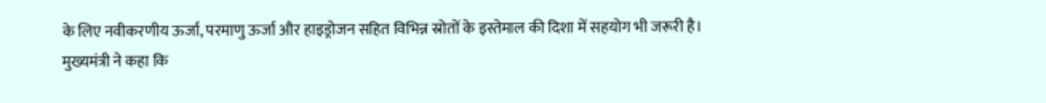के लिए नवीकरणीय ऊर्जा, परमाणु ऊर्जा और हाइड्रोजन सहित विभिन्न स्रोतों के इस्तेमाल की दिशा में सहयोग भी जरूरी है।
मुख्यमंत्री ने कहा कि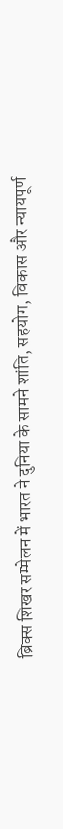ब्रिक्स शिखर सम्मेलन में भारत ने दुनिया के सामने शांति, सहयोग, विकास और न्यायपूर्ण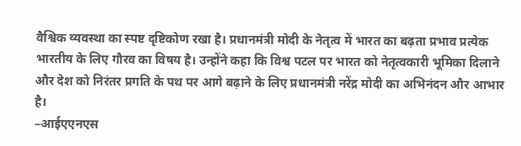वैश्विक व्यवस्था का स्पष्ट दृष्टिकोण रखा है। प्रधानमंत्री मोदी के नेतृत्व में भारत का बढ़ता प्रभाव प्रत्येक भारतीय के लिए गौरव का विषय है। उन्होंने कहा कि विश्व पटल पर भारत को नेतृत्वकारी भूमिका दिलाने और देश को निरंतर प्रगति के पथ पर आगे बढ़ाने के लिए प्रधानमंत्री नरेंद्र मोदी का अभिनंदन और आभार है।
–आईएएनएस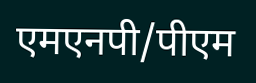एमएनपी/पीएम